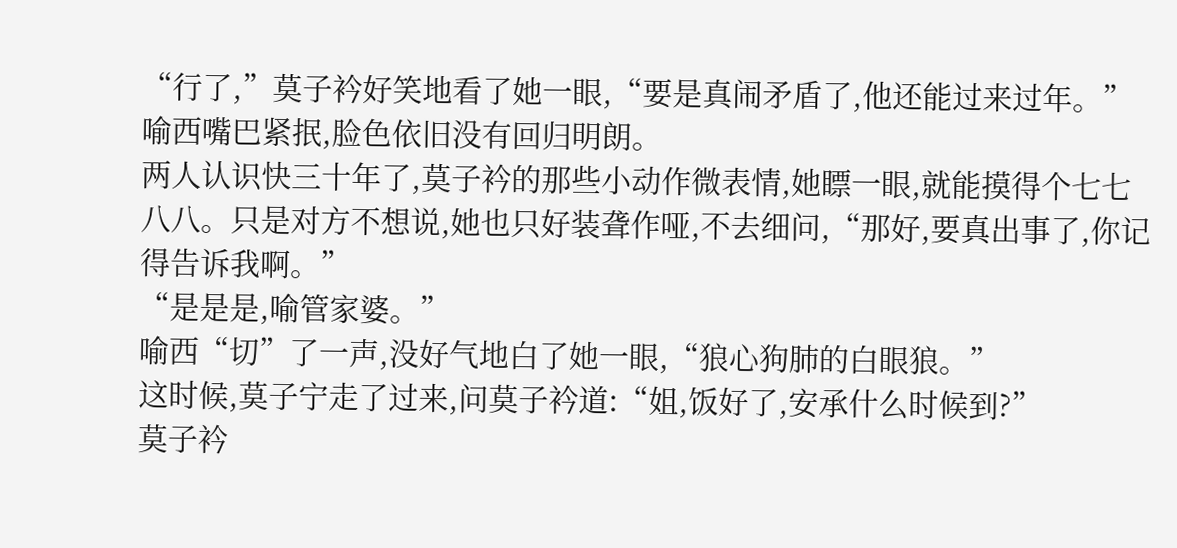“行了,”莫子衿好笑地看了她一眼,“要是真闹矛盾了,他还能过来过年。”
喻西嘴巴紧抿,脸色依旧没有回归明朗。
两人认识快三十年了,莫子衿的那些小动作微表情,她瞟一眼,就能摸得个七七八八。只是对方不想说,她也只好装聋作哑,不去细问,“那好,要真出事了,你记得告诉我啊。”
“是是是,喻管家婆。”
喻西“切”了一声,没好气地白了她一眼,“狼心狗肺的白眼狼。”
这时候,莫子宁走了过来,问莫子衿道:“姐,饭好了,安承什么时候到?”
莫子衿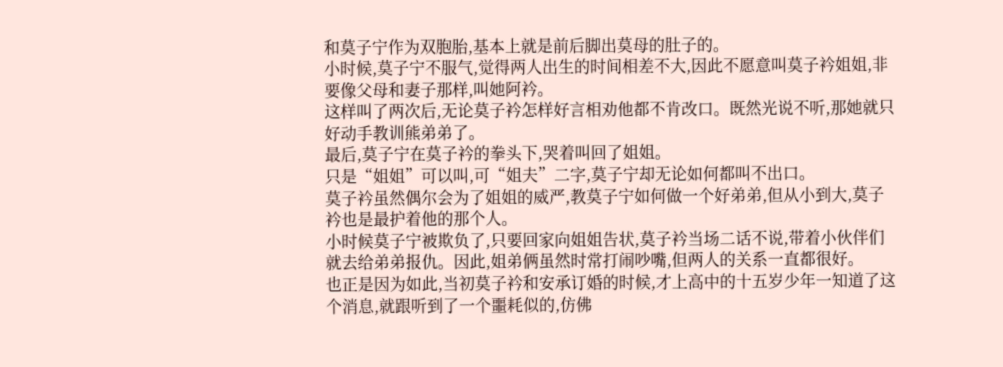和莫子宁作为双胞胎,基本上就是前后脚出莫母的肚子的。
小时候,莫子宁不服气,觉得两人出生的时间相差不大,因此不愿意叫莫子衿姐姐,非要像父母和妻子那样,叫她阿衿。
这样叫了两次后,无论莫子衿怎样好言相劝他都不肯改口。既然光说不听,那她就只好动手教训熊弟弟了。
最后,莫子宁在莫子衿的拳头下,哭着叫回了姐姐。
只是“姐姐”可以叫,可“姐夫”二字,莫子宁却无论如何都叫不出口。
莫子衿虽然偶尔会为了姐姐的威严,教莫子宁如何做一个好弟弟,但从小到大,莫子衿也是最护着他的那个人。
小时候莫子宁被欺负了,只要回家向姐姐告状,莫子衿当场二话不说,带着小伙伴们就去给弟弟报仇。因此,姐弟俩虽然时常打闹吵嘴,但两人的关系一直都很好。
也正是因为如此,当初莫子衿和安承订婚的时候,才上高中的十五岁少年一知道了这个消息,就跟听到了一个噩耗似的,仿佛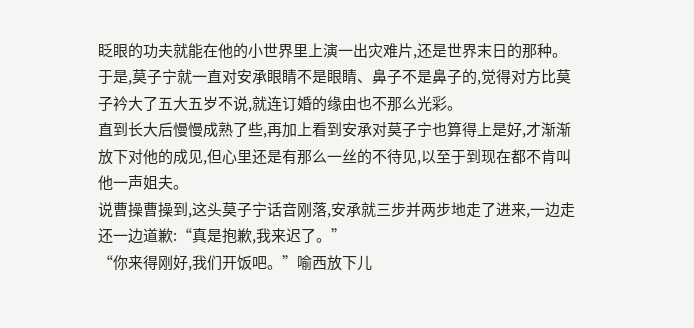眨眼的功夫就能在他的小世界里上演一出灾难片,还是世界末日的那种。
于是,莫子宁就一直对安承眼睛不是眼睛、鼻子不是鼻子的,觉得对方比莫子衿大了五大五岁不说,就连订婚的缘由也不那么光彩。
直到长大后慢慢成熟了些,再加上看到安承对莫子宁也算得上是好,才渐渐放下对他的成见,但心里还是有那么一丝的不待见,以至于到现在都不肯叫他一声姐夫。
说曹操曹操到,这头莫子宁话音刚落,安承就三步并两步地走了进来,一边走还一边道歉:“真是抱歉,我来迟了。”
“你来得刚好,我们开饭吧。”喻西放下儿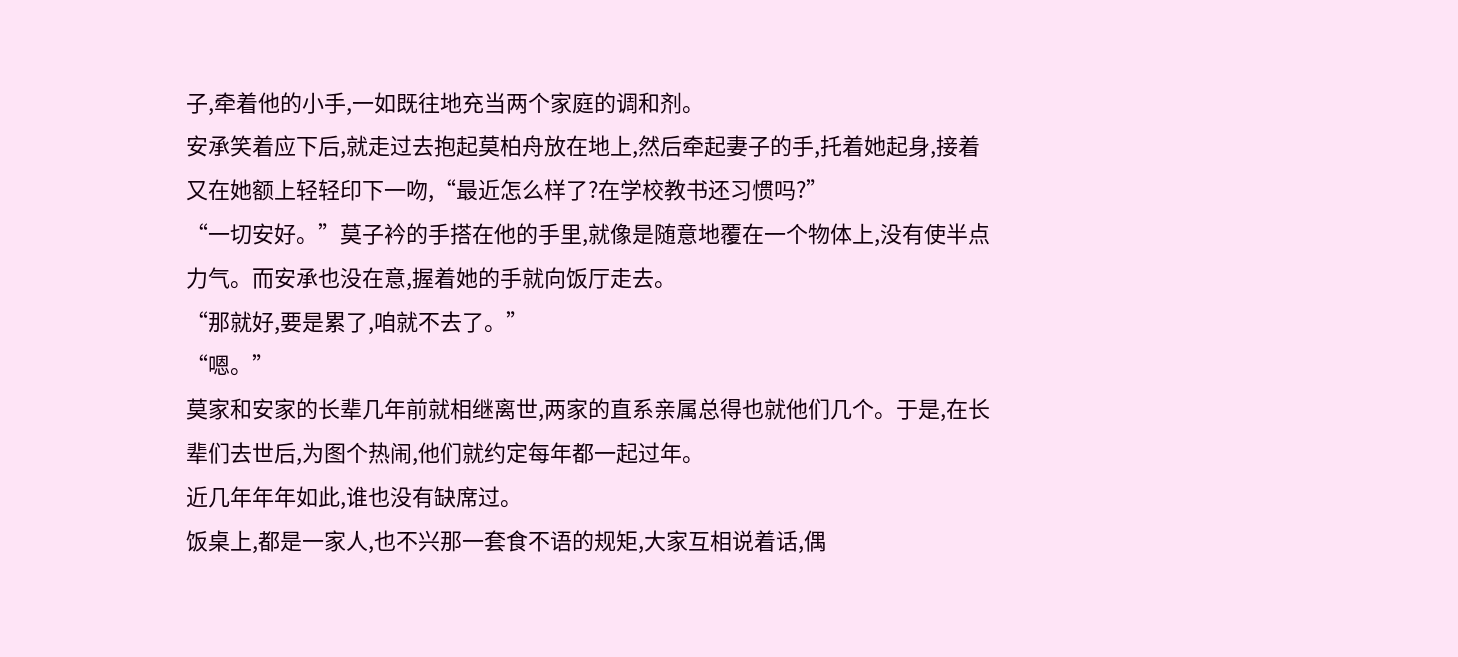子,牵着他的小手,一如既往地充当两个家庭的调和剂。
安承笑着应下后,就走过去抱起莫柏舟放在地上,然后牵起妻子的手,托着她起身,接着又在她额上轻轻印下一吻,“最近怎么样了?在学校教书还习惯吗?”
“一切安好。”莫子衿的手搭在他的手里,就像是随意地覆在一个物体上,没有使半点力气。而安承也没在意,握着她的手就向饭厅走去。
“那就好,要是累了,咱就不去了。”
“嗯。”
莫家和安家的长辈几年前就相继离世,两家的直系亲属总得也就他们几个。于是,在长辈们去世后,为图个热闹,他们就约定每年都一起过年。
近几年年年如此,谁也没有缺席过。
饭桌上,都是一家人,也不兴那一套食不语的规矩,大家互相说着话,偶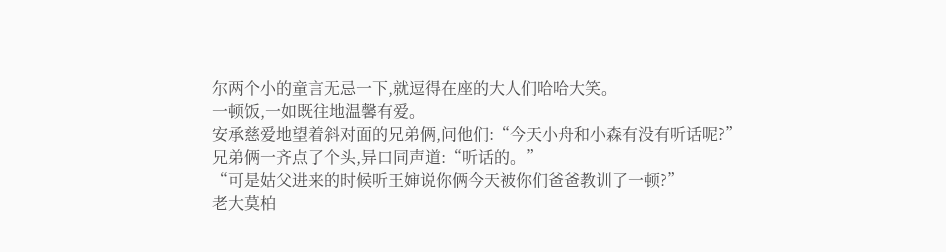尔两个小的童言无忌一下,就逗得在座的大人们哈哈大笑。
一顿饭,一如既往地温馨有爱。
安承慈爱地望着斜对面的兄弟俩,问他们:“今天小舟和小森有没有听话呢?”
兄弟俩一齐点了个头,异口同声道:“听话的。”
“可是姑父进来的时候听王婶说你俩今天被你们爸爸教训了一顿?”
老大莫柏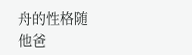舟的性格随他爸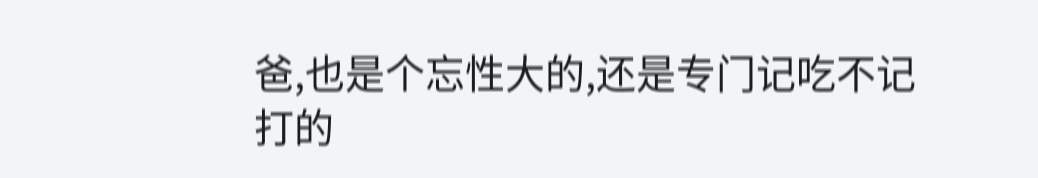爸,也是个忘性大的,还是专门记吃不记打的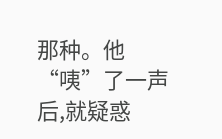那种。他“咦”了一声后,就疑惑